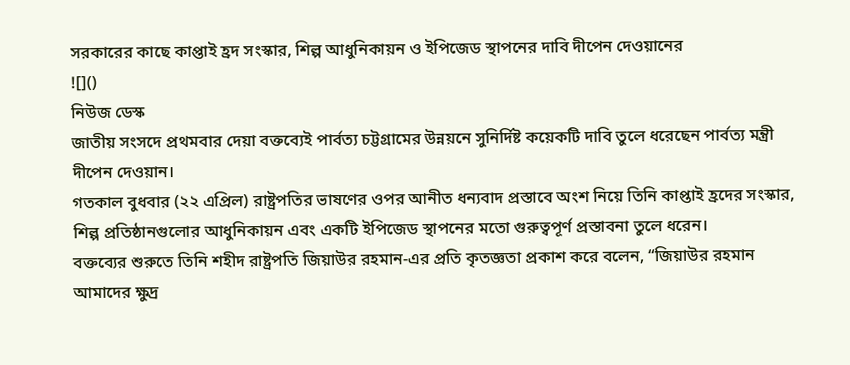সরকারের কাছে কাপ্তাই হ্রদ সংস্কার, শিল্প আধুনিকায়ন ও ইপিজেড স্থাপনের দাবি দীপেন দেওয়ানের
![]()
নিউজ ডেস্ক
জাতীয় সংসদে প্রথমবার দেয়া বক্তব্যেই পার্বত্য চট্টগ্রামের উন্নয়নে সুনির্দিষ্ট কয়েকটি দাবি তুলে ধরেছেন পার্বত্য মন্ত্রী দীপেন দেওয়ান।
গতকাল বুধবার (২২ এপ্রিল) রাষ্ট্রপতির ভাষণের ওপর আনীত ধন্যবাদ প্রস্তাবে অংশ নিয়ে তিনি কাপ্তাই হ্রদের সংস্কার, শিল্প প্রতিষ্ঠানগুলোর আধুনিকায়ন এবং একটি ইপিজেড স্থাপনের মতো গুরুত্বপূর্ণ প্রস্তাবনা তুলে ধরেন।
বক্তব্যের শুরুতে তিনি শহীদ রাষ্ট্রপতি জিয়াউর রহমান-এর প্রতি কৃতজ্ঞতা প্রকাশ করে বলেন, “জিয়াউর রহমান আমাদের ক্ষুদ্র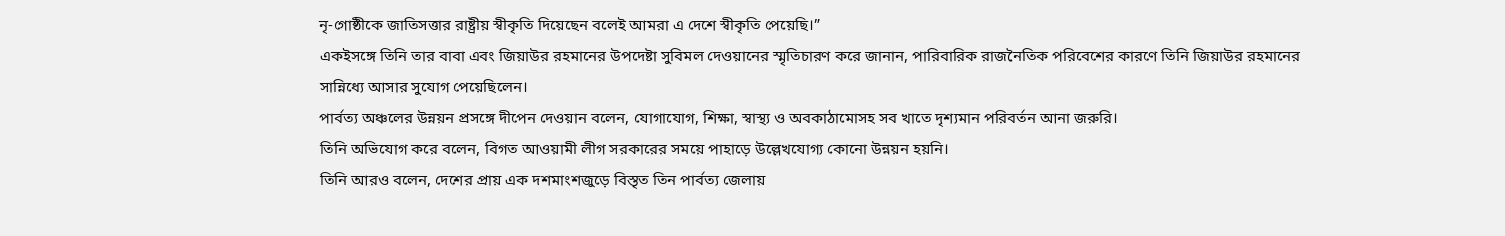নৃ-গোষ্ঠীকে জাতিসত্তার রাষ্ট্রীয় স্বীকৃতি দিয়েছেন বলেই আমরা এ দেশে স্বীকৃতি পেয়েছি।”
একইসঙ্গে তিনি তার বাবা এবং জিয়াউর রহমানের উপদেষ্টা সুবিমল দেওয়ানের স্মৃতিচারণ করে জানান, পারিবারিক রাজনৈতিক পরিবেশের কারণে তিনি জিয়াউর রহমানের সান্নিধ্যে আসার সুযোগ পেয়েছিলেন।
পার্বত্য অঞ্চলের উন্নয়ন প্রসঙ্গে দীপেন দেওয়ান বলেন, যোগাযোগ, শিক্ষা, স্বাস্থ্য ও অবকাঠামোসহ সব খাতে দৃশ্যমান পরিবর্তন আনা জরুরি।
তিনি অভিযোগ করে বলেন, বিগত আওয়ামী লীগ সরকারের সময়ে পাহাড়ে উল্লেখযোগ্য কোনো উন্নয়ন হয়নি।
তিনি আরও বলেন, দেশের প্রায় এক দশমাংশজুড়ে বিস্তৃত তিন পার্বত্য জেলায়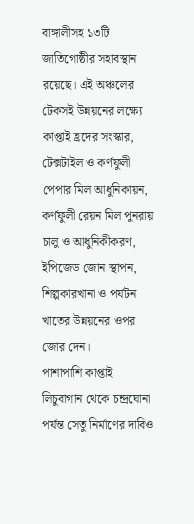বাঙ্গালীসহ ১৩টি জাতিগোষ্ঠীর সহাবস্থান রয়েছে। এই অঞ্চলের টেকসই উন্নয়নের লক্ষ্যে কাপ্তাই হ্রদের সংস্কার, টেক্সটাইল ও কর্ণফুলী পেপার মিল আধুনিকায়ন, কর্ণফুলী রেয়ন মিল পুনরায় চালু ও আধুনিকীকরণ, ইপিজেড জোন স্থাপন, শিল্পকারখানা ও পর্যটন খাতের উন্নয়নের ওপর জোর দেন।
পাশাপাশি কাপ্তাই লিচুবাগান থেকে চন্দ্রঘোনা পর্যন্ত সেতু নির্মাণের দাবিও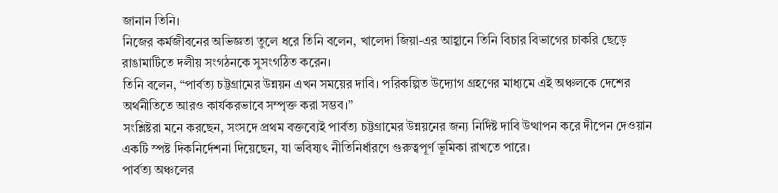জানান তিনি।
নিজের কর্মজীবনের অভিজ্ঞতা তুলে ধরে তিনি বলেন, খালেদা জিয়া-এর আহ্বানে তিনি বিচার বিভাগের চাকরি ছেড়ে রাঙামাটিতে দলীয় সংগঠনকে সুসংগঠিত করেন।
তিনি বলেন, “পার্বত্য চট্টগ্রামের উন্নয়ন এখন সময়ের দাবি। পরিকল্পিত উদ্যোগ গ্রহণের মাধ্যমে এই অঞ্চলকে দেশের অর্থনীতিতে আরও কার্যকরভাবে সম্পৃক্ত করা সম্ভব।”
সংশ্লিষ্টরা মনে করছেন, সংসদে প্রথম বক্তব্যেই পার্বত্য চট্টগ্রামের উন্নয়নের জন্য নির্দিষ্ট দাবি উত্থাপন করে দীপেন দেওয়ান একটি স্পষ্ট দিকনির্দেশনা দিয়েছেন, যা ভবিষ্যৎ নীতিনির্ধারণে গুরুত্বপূর্ণ ভূমিকা রাখতে পারে।
পার্বত্য অঞ্চলের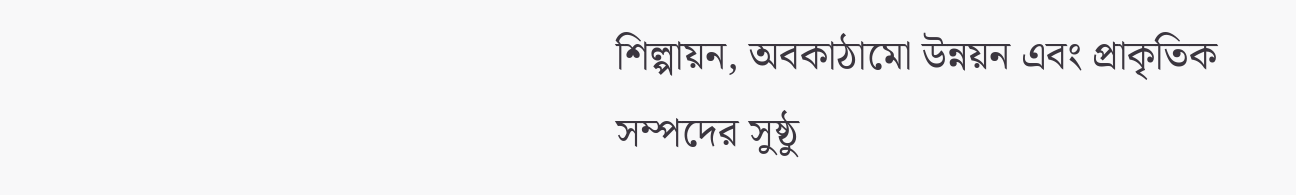শিল্পায়ন, অবকাঠামো উন্নয়ন এবং প্রাকৃতিক সম্পদের সুষ্ঠু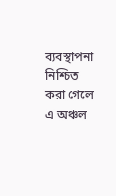ব্যবস্থাপনা নিশ্চিত করা গেলে এ অঞ্চল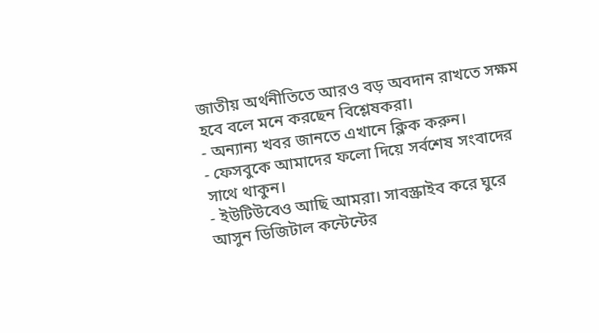জাতীয় অর্থনীতিতে আরও বড় অবদান রাখতে সক্ষম হবে বলে মনে করছেন বিশ্লেষকরা।
- অন্যান্য খবর জানতে এখানে ক্লিক করুন।
- ফেসবুকে আমাদের ফলো দিয়ে সর্বশেষ সংবাদের সাথে থাকুন।
- ইউটিউবেও আছি আমরা। সাবস্ক্রাইব করে ঘুরে আসুন ডিজিটাল কন্টেন্টের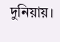দুনিয়ায়।